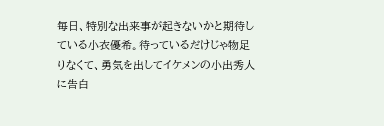毎日、特別な出来事が起きないかと期待している小衣優希。待っているだけじゃ物足りなくて、勇気を出してイケメンの小出秀人に告白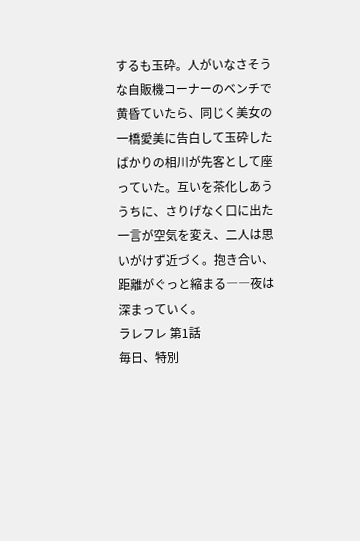するも玉砕。人がいなさそうな自販機コーナーのベンチで黄昏ていたら、同じく美女の一橋愛美に告白して玉砕したばかりの相川が先客として座っていた。互いを茶化しあううちに、さりげなく口に出た一言が空気を変え、二人は思いがけず近づく。抱き合い、距離がぐっと縮まる――夜は深まっていく。
ラレフレ 第1話
毎日、特別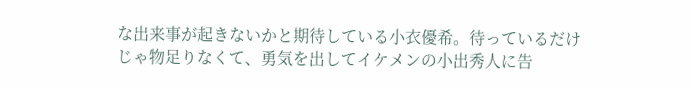な出来事が起きないかと期待している小衣優希。待っているだけじゃ物足りなくて、勇気を出してイケメンの小出秀人に告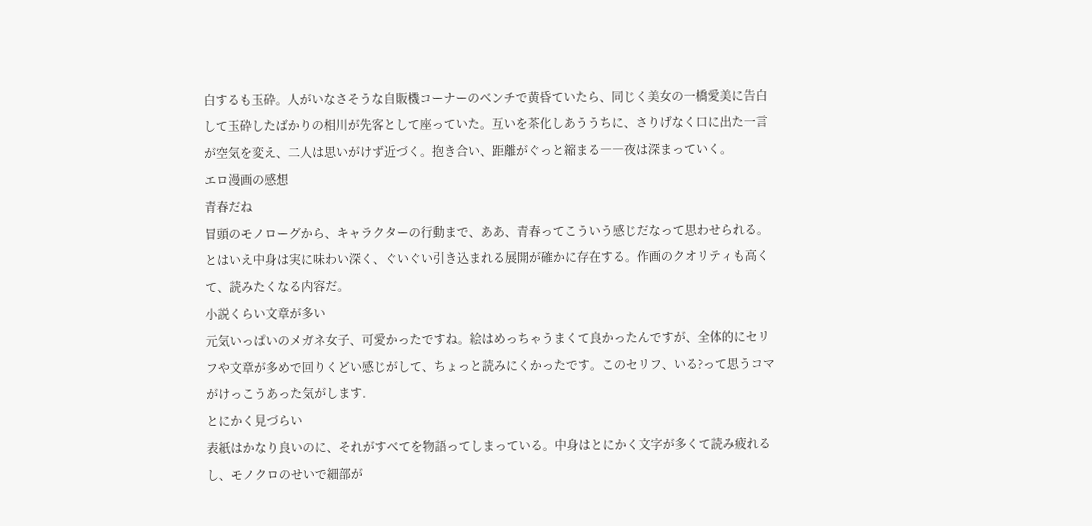白するも玉砕。人がいなさそうな自販機コーナーのベンチで黄昏ていたら、同じく美女の一橋愛美に告白して玉砕したばかりの相川が先客として座っていた。互いを茶化しあううちに、さりげなく口に出た一言が空気を変え、二人は思いがけず近づく。抱き合い、距離がぐっと縮まる――夜は深まっていく。
エロ漫画の感想
青春だね
冒頭のモノローグから、キャラクターの行動まで、ああ、青春ってこういう感じだなって思わせられる。とはいえ中身は実に味わい深く、ぐいぐい引き込まれる展開が確かに存在する。作画のクオリティも高くて、読みたくなる内容だ。
小説くらい文章が多い
元気いっぱいのメガネ女子、可愛かったですね。絵はめっちゃうまくて良かったんですが、全体的にセリフや文章が多めで回りくどい感じがして、ちょっと読みにくかったです。このセリフ、いる?って思うコマがけっこうあった気がします.
とにかく見づらい
表紙はかなり良いのに、それがすべてを物語ってしまっている。中身はとにかく文字が多くて読み疲れるし、モノクロのせいで細部が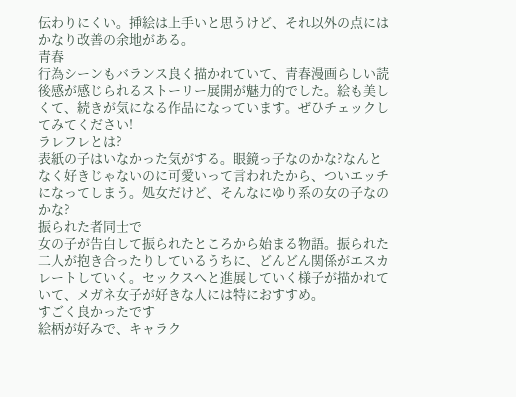伝わりにくい。挿絵は上手いと思うけど、それ以外の点にはかなり改善の余地がある。
青春
行為シーンもバランス良く描かれていて、青春漫画らしい読後感が感じられるストーリー展開が魅力的でした。絵も美しくて、続きが気になる作品になっています。ぜひチェックしてみてください!
ラレフレとは?
表紙の子はいなかった気がする。眼鏡っ子なのかな?なんとなく好きじゃないのに可愛いって言われたから、ついエッチになってしまう。処女だけど、そんなにゆり系の女の子なのかな?
振られた者同士で
女の子が告白して振られたところから始まる物語。振られた二人が抱き合ったりしているうちに、どんどん関係がエスカレートしていく。セックスへと進展していく様子が描かれていて、メガネ女子が好きな人には特におすすめ。
すごく良かったです
絵柄が好みで、キャラク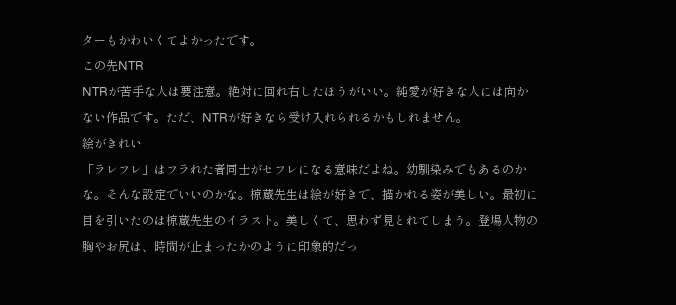ターもかわいくてよかったです。
この先NTR
NTRが苦手な人は要注意。絶対に回れ右したほうがいい。純愛が好きな人には向かない作品です。ただ、NTRが好きなら受け入れられるかもしれません。
絵がきれい
「ラレフレ」はフラれた者同士がセフレになる意味だよね。幼馴染みでもあるのかな。そんな設定でいいのかな。椋蔵先生は絵が好きで、描かれる姿が美しい。最初に目を引いたのは椋蔵先生のイラスト。美しくて、思わず見とれてしまう。登場人物の胸やお尻は、時間が止まったかのように印象的だっ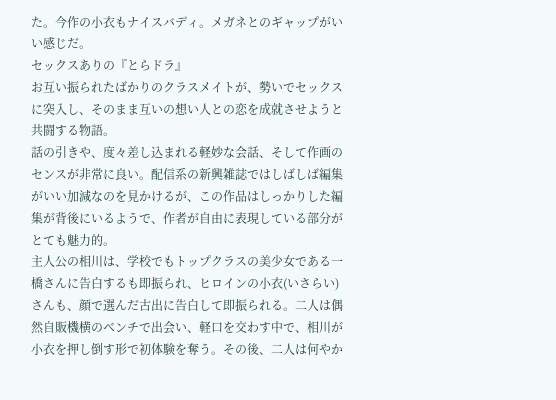た。今作の小衣もナイスバディ。メガネとのギャップがいい感じだ。
セックスありの『とらドラ』
お互い振られたばかりのクラスメイトが、勢いでセックスに突入し、そのまま互いの想い人との恋を成就させようと共闘する物語。
話の引きや、度々差し込まれる軽妙な会話、そして作画のセンスが非常に良い。配信系の新興雑誌ではしばしば編集がいい加減なのを見かけるが、この作品はしっかりした編集が背後にいるようで、作者が自由に表現している部分がとても魅力的。
主人公の相川は、学校でもトップクラスの美少女である一橋さんに告白するも即振られ、ヒロインの小衣(いさらい)さんも、顔で選んだ古出に告白して即振られる。二人は偶然自販機横のベンチで出会い、軽口を交わす中で、相川が小衣を押し倒す形で初体験を奪う。その後、二人は何やか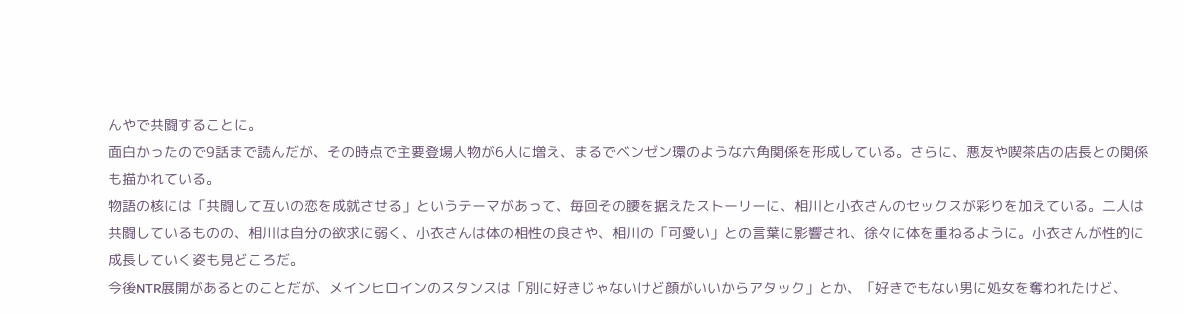んやで共闘することに。
面白かったので9話まで読んだが、その時点で主要登場人物が6人に増え、まるでベンゼン環のような六角関係を形成している。さらに、悪友や喫茶店の店長との関係も描かれている。
物語の核には「共闘して互いの恋を成就させる」というテーマがあって、毎回その腰を据えたストーリーに、相川と小衣さんのセックスが彩りを加えている。二人は共闘しているものの、相川は自分の欲求に弱く、小衣さんは体の相性の良さや、相川の「可愛い」との言葉に影響され、徐々に体を重ねるように。小衣さんが性的に成長していく姿も見どころだ。
今後NTR展開があるとのことだが、メインヒロインのスタンスは「別に好きじゃないけど顔がいいからアタック」とか、「好きでもない男に処女を奪われたけど、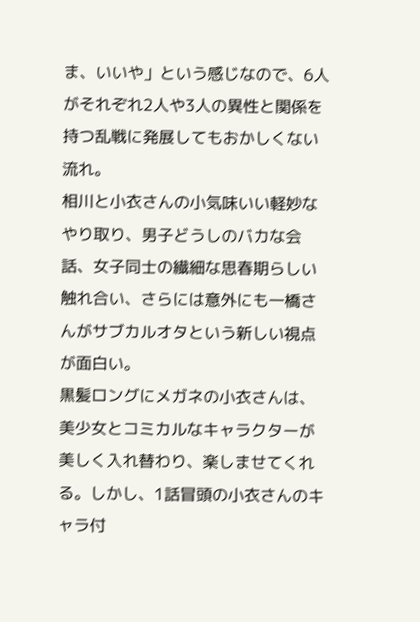ま、いいや」という感じなので、6人がそれぞれ2人や3人の異性と関係を持つ乱戦に発展してもおかしくない流れ。
相川と小衣さんの小気味いい軽妙なやり取り、男子どうしのバカな会話、女子同士の繊細な思春期らしい触れ合い、さらには意外にも一橋さんがサブカルオタという新しい視点が面白い。
黒髪ロングにメガネの小衣さんは、美少女とコミカルなキャラクターが美しく入れ替わり、楽しませてくれる。しかし、1話冒頭の小衣さんのキャラ付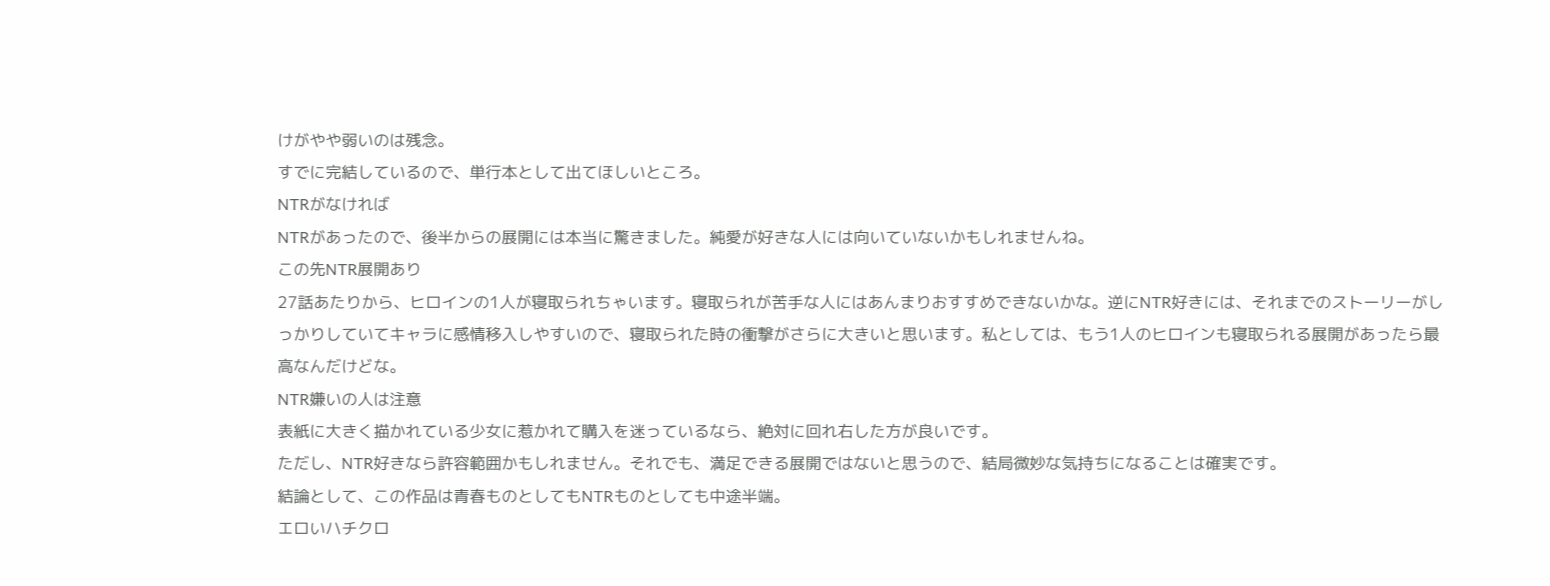けがやや弱いのは残念。
すでに完結しているので、単行本として出てほしいところ。
NTRがなければ
NTRがあったので、後半からの展開には本当に驚きました。純愛が好きな人には向いていないかもしれませんね。
この先NTR展開あり
27話あたりから、ヒロインの1人が寝取られちゃいます。寝取られが苦手な人にはあんまりおすすめできないかな。逆にNTR好きには、それまでのストーリーがしっかりしていてキャラに感情移入しやすいので、寝取られた時の衝撃がさらに大きいと思います。私としては、もう1人のヒロインも寝取られる展開があったら最高なんだけどな。
NTR嫌いの人は注意
表紙に大きく描かれている少女に惹かれて購入を迷っているなら、絶対に回れ右した方が良いです。
ただし、NTR好きなら許容範囲かもしれません。それでも、満足できる展開ではないと思うので、結局微妙な気持ちになることは確実です。
結論として、この作品は青春ものとしてもNTRものとしても中途半端。
エロいハチクロ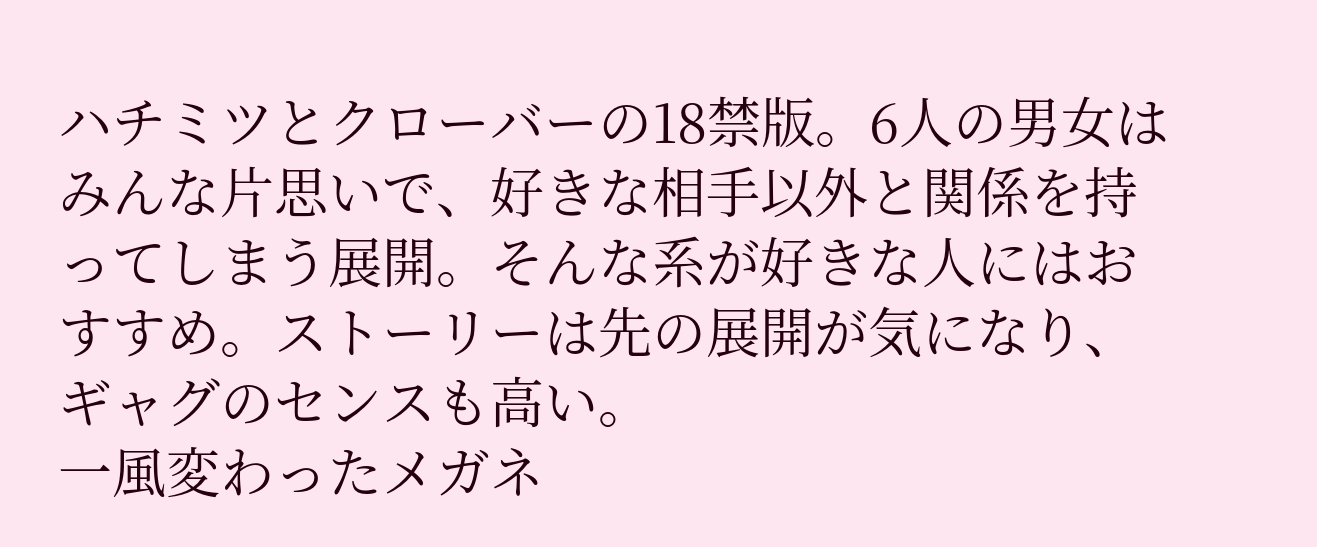ハチミツとクローバーの18禁版。6人の男女はみんな片思いで、好きな相手以外と関係を持ってしまう展開。そんな系が好きな人にはおすすめ。ストーリーは先の展開が気になり、ギャグのセンスも高い。
一風変わったメガネ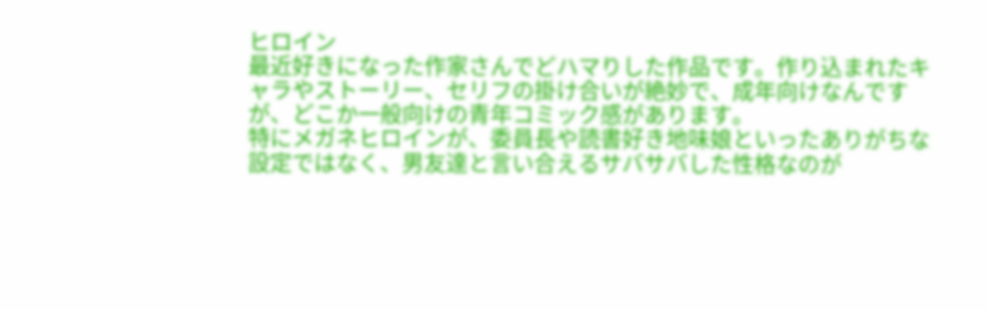ヒロイン
最近好きになった作家さんでどハマりした作品です。作り込まれたキャラやストーリー、セリフの掛け合いが絶妙で、成年向けなんですが、どこか一般向けの青年コミック感があります。
特にメガネヒロインが、委員長や読書好き地味娘といったありがちな設定ではなく、男友達と言い合えるサバサバした性格なのが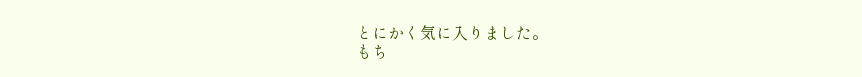とにかく気に入りました。
もち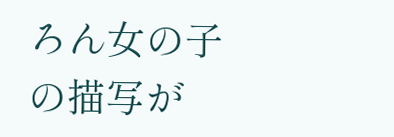ろん女の子の描写が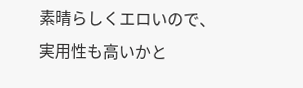素晴らしくエロいので、実用性も高いかと